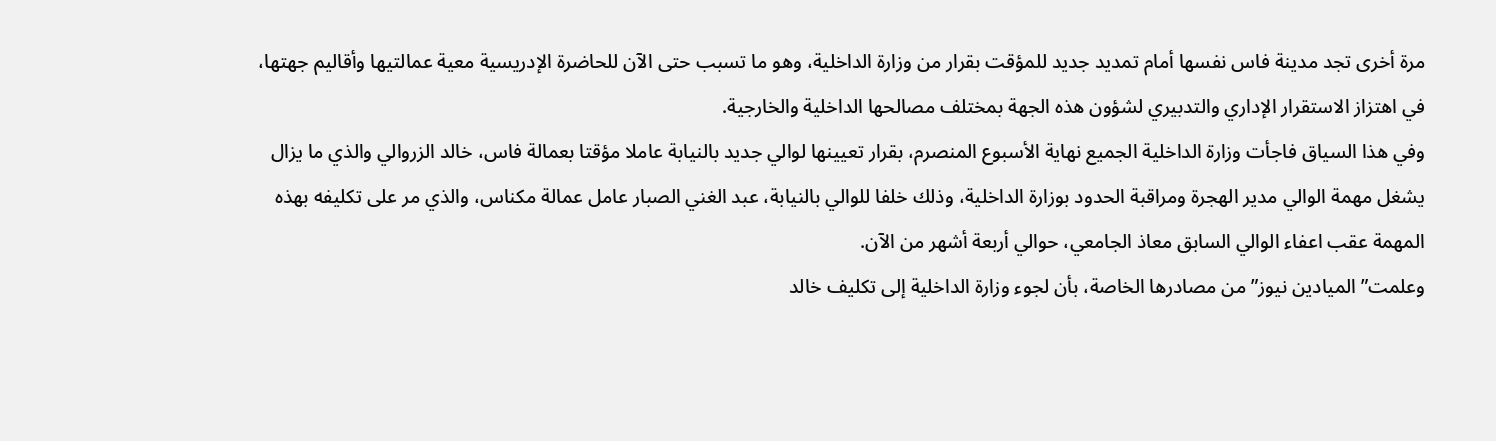مرة أخرى تجد مدينة فاس نفسها أمام تمديد جديد للمؤقت بقرار من وزارة الداخلية، وهو ما تسبب حتى الآن للحاضرة الإدريسية معية عمالتيها وأقاليم جهتها، في اهتزاز الاستقرار الإداري والتدبيري لشؤون هذه الجهة بمختلف مصالحها الداخلية والخارجية.
وفي هذا السياق فاجأت وزارة الداخلية الجميع نهاية الأسبوع المنصرم، بقرار تعيينها لوالي جديد بالنيابة عاملا مؤقتا بعمالة فاس، خالد الزروالي والذي ما يزال يشغل مهمة الوالي مدير الهجرة ومراقبة الحدود بوزارة الداخلية، وذلك خلفا للوالي بالنيابة، عبد الغني الصبار عامل عمالة مكناس، والذي مر على تكليفه بهذه المهمة عقب اعفاء الوالي السابق معاذ الجامعي، حوالي أربعة أشهر من الآن.
وعلمت”الميادين نيوز”من مصادرها الخاصة، بأن لجوء وزارة الداخلية إلى تكليف خالد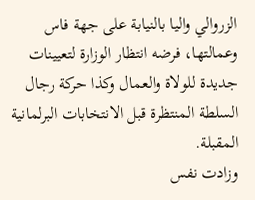الزروالي واليا بالنيابة على جهة فاس وعمالتها، فرضه انتظار الوزارة لتعيينات جديدة للولاة والعمال وكذا حركة رجال السلطة المنتظرة قبل الانتخابات البرلمانية المقبلة.
وزادت نفس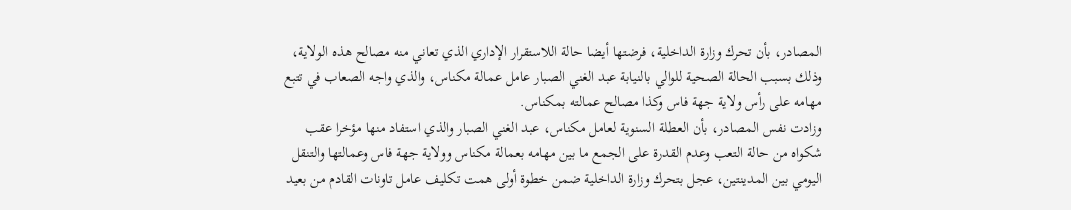المصادر، بأن تحرك وزارة الداخلية، فرضتها أيضا حالة اللاستقرار الإداري الذي تعاني منه مصالح هذه الولاية، وذلك بسبب الحالة الصحية للوالي بالنيابة عبد الغني الصبار عامل عمالة مكناس، والذي واجه الصعاب في تتبع مهامه على رأس ولاية جهة فاس وكذا مصالح عمالته بمكناس.
وزادت نفس المصادر، بأن العطلة السنوية لعامل مكناس، عبد الغني الصبار والذي استفاد منها مؤخرا عقب شكواه من حالة التعب وعدم القدرة على الجمع ما بين مهامه بعمالة مكناس وولاية جهة فاس وعمالتها والتنقل اليومي بين المدينتين، عجل بتحرك وزارة الداخلية ضمن خطوة أولى همت تكليف عامل تاونات القادم من بعيد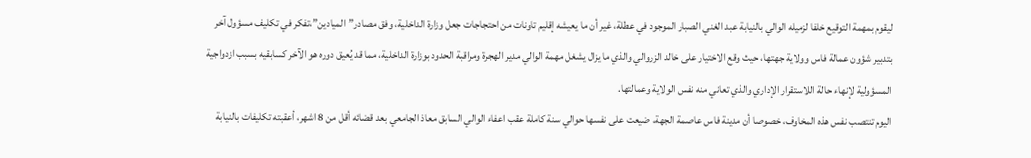ليقوم بمهمة التوقيع خلفا لزميله الوالي بالنيابة عبد الغني الصبار الموجود في عطلة، غير أن ما يعيشه إقليم تاونات من احتجاجات جعل وزارة الداخلية، وفق مصادر”الميادين”،تفكر في تكليف مسؤول آخر بتدبير شؤون عمالة فاس وولاية جهتها، حيث وقع الاختيار على خالد الزروالي والذي ما يزال يشغل مهمة الوالي مدير الهجرة ومراقبة الحدود بوزارة الداخلية، مما قد يُعيق دوره هو الآخر كسابقيه بسبب ازدواجية المسؤولية لإنهاء حالة اللاستقرار الإداري والذي تعاني منه نفس الولاية وعمالتها.
اليوم تنتصب نفس هذه المخاوف، خصوصا أن مدينة فاس عاصمة الجهة، ضيعت على نفسها حوالي سنة كاملة عقب اعفاء الوالي السابق معاذ الجامعي بعد قضائه أقل من 8 اشهر، أعقبته تكليفات بالنيابة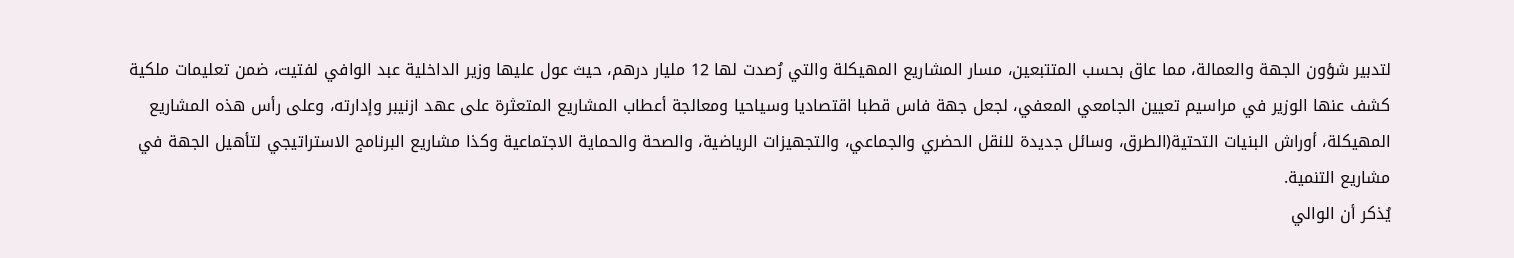لتدبير شؤون الجهة والعمالة، مما عاق بحسب المتتبعين، مسار المشاريع المهيكلة والتي رُصدت لها 12 مليار درهم، حيث عول عليها وزير الداخلية عبد الوافي لفتيت، ضمن تعليمات ملكية كشف عنها الوزير في مراسيم تعيين الجامعي المعفي، لجعل جهة فاس قطبا اقتصاديا وسياحيا ومعالجة أعطاب المشاريع المتعثرة على عهد ازنيبر وإدارته، وعلى رأس هذه المشاريع المهيكلة، أوراش البنيات التحتية(الطرق، وسائل جديدة للنقل الحضري والجماعي، والتجهيزات الرياضية، والصحة والحماية الاجتماعية وكذا مشاريع البرنامج الاستراتيجي لتأهيل الجهة في مشاريع التنمية.
يُذكر أن الوالي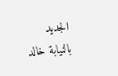الجديد بالنيابة خالد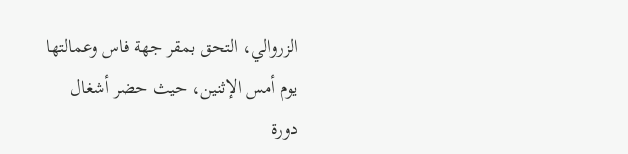الزروالي، التحق بمقر جهة فاس وعمالتها يوم أمس الإثنين، حيث حضر أشغال دورة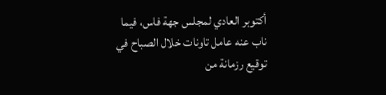أكتوبر العادي لمجلس جهة فاس، فيما ناب عنه عامل تاونات خلال الصباح في توقيع رزمانة من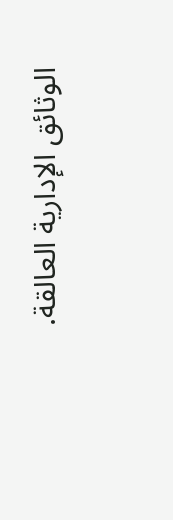الوثائق الإدارية العالقة.